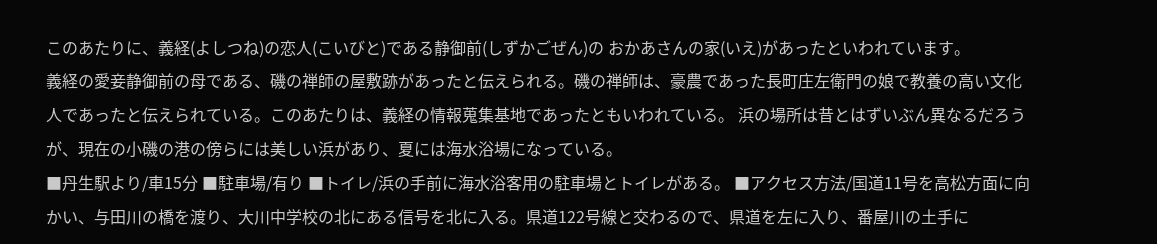このあたりに、義経(よしつね)の恋人(こいびと)である静御前(しずかごぜん)の おかあさんの家(いえ)があったといわれています。
義経の愛妾静御前の母である、磯の禅師の屋敷跡があったと伝えられる。磯の禅師は、豪農であった長町庄左衛門の娘で教養の高い文化人であったと伝えられている。このあたりは、義経の情報蒐集基地であったともいわれている。 浜の場所は昔とはずいぶん異なるだろうが、現在の小磯の港の傍らには美しい浜があり、夏には海水浴場になっている。
■丹生駅より/車15分 ■駐車場/有り ■トイレ/浜の手前に海水浴客用の駐車場とトイレがある。 ■アクセス方法/国道11号を高松方面に向かい、与田川の橋を渡り、大川中学校の北にある信号を北に入る。県道122号線と交わるので、県道を左に入り、番屋川の土手に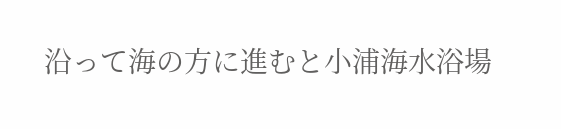沿って海の方に進むと小浦海水浴場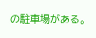の駐車場がある。